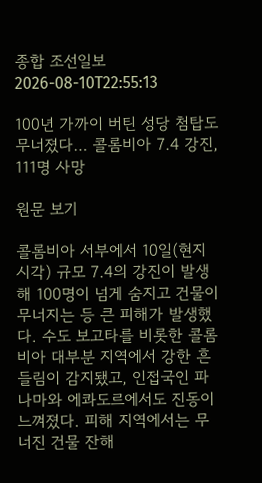종합 조선일보 2026-08-10T22:55:13

100년 가까이 버틴 성당 첨탑도 무너졌다… 콜롬비아 7.4 강진, 111명 사망

원문 보기

콜롬비아 서부에서 10일(현지 시각) 규모 7.4의 강진이 발생해 100명이 넘게 숨지고 건물이 무너지는 등 큰 피해가 발생했다. 수도 보고타를 비롯한 콜롬비아 대부분 지역에서 강한 흔들림이 감지됐고, 인접국인 파나마와 에콰도르에서도 진동이 느껴졌다. 피해 지역에서는 무너진 건물 잔해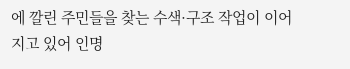에 깔린 주민들을 찾는 수색·구조 작업이 이어지고 있어 인명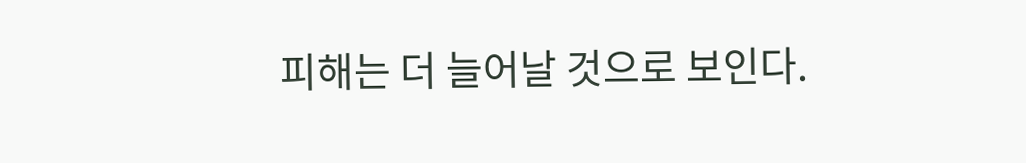피해는 더 늘어날 것으로 보인다.